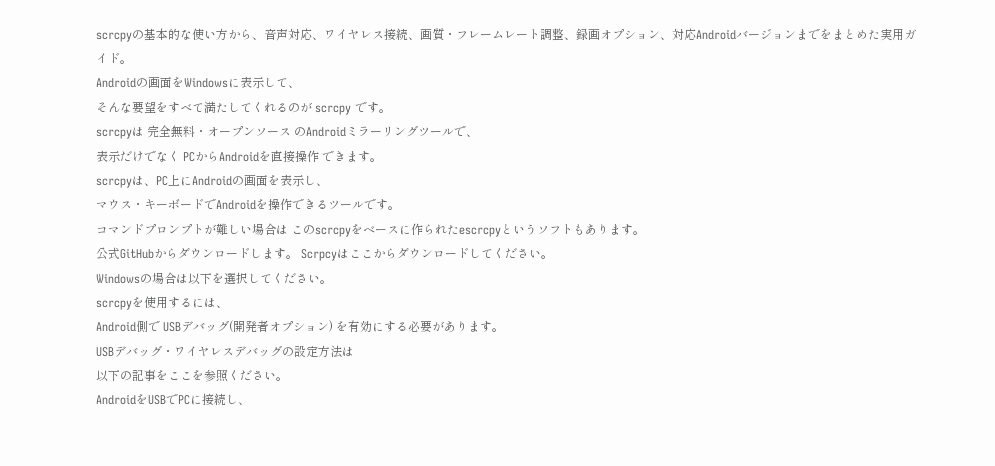scrcpyの基本的な使い方から、音声対応、ワイヤレス接続、画質・フレームレート調整、録画オプション、対応Androidバージョンまでをまとめた実用ガイド。
Androidの画面をWindowsに表示して、
そんな要望をすべて満たしてくれるのが scrcpy です。
scrcpyは 完全無料・オープンソース のAndroidミラーリングツールで、
表示だけでなく PCからAndroidを直接操作 できます。
scrcpyは、PC上にAndroidの画面を表示し、
マウス・キーボードでAndroidを操作できるツールです。
コマンドプロンプトが難しい場合は このscrcpyをベースに作られたescrcpyというソフトもあります。
公式GitHubからダウンロードします。 Scrpcyはここからダウンロードしてください。
Windowsの場合は以下を選択してください。
scrcpyを使用するには、
Android側で USBデバッグ(開発者オプション) を有効にする必要があります。
USBデバッグ・ワイヤレスデバッグの設定方法は
以下の記事をここを参照ください。
AndroidをUSBでPCに接続し、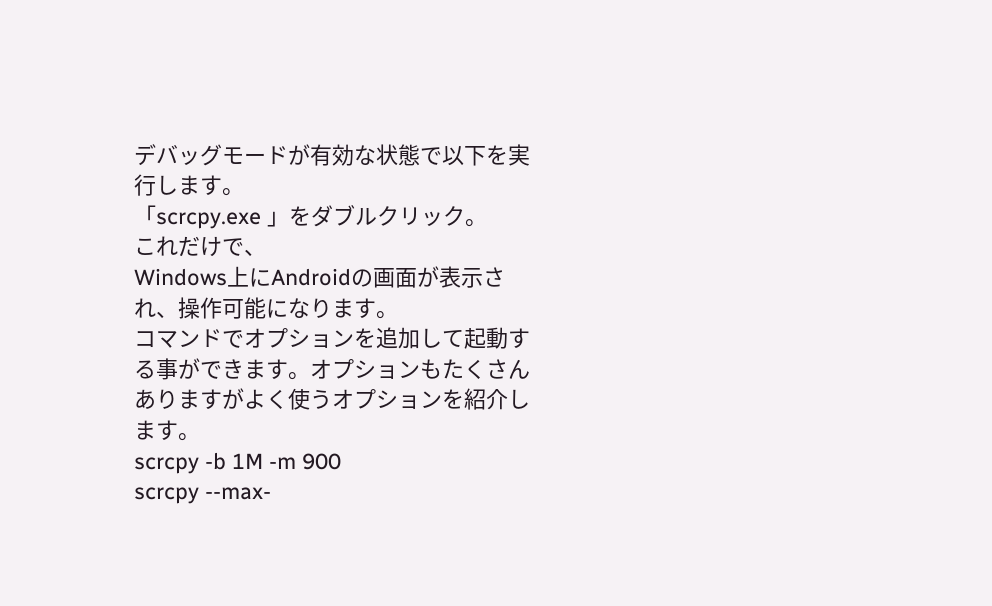デバッグモードが有効な状態で以下を実行します。
「scrcpy.exe 」をダブルクリック。
これだけで、
Windows上にAndroidの画面が表示され、操作可能になります。
コマンドでオプションを追加して起動する事ができます。オプションもたくさんありますがよく使うオプションを紹介します。
scrcpy -b 1M -m 900
scrcpy --max-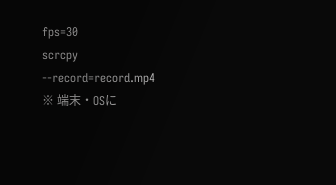fps=30
scrcpy --record=record.mp4
※ 端末・OSに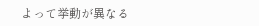よって挙動が異なる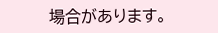場合があります。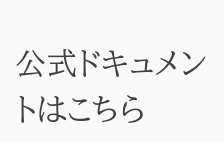公式ドキュメントはこちら